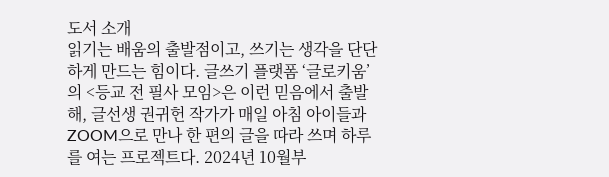도서 소개
읽기는 배움의 출발점이고, 쓰기는 생각을 단단하게 만드는 힘이다. 글쓰기 플랫폼 ‘글로키움’의 <등교 전 필사 모임>은 이런 믿음에서 출발해, 글선생 권귀헌 작가가 매일 아침 아이들과 ZOOM으로 만나 한 편의 글을 따라 쓰며 하루를 여는 프로젝트다. 2024년 10월부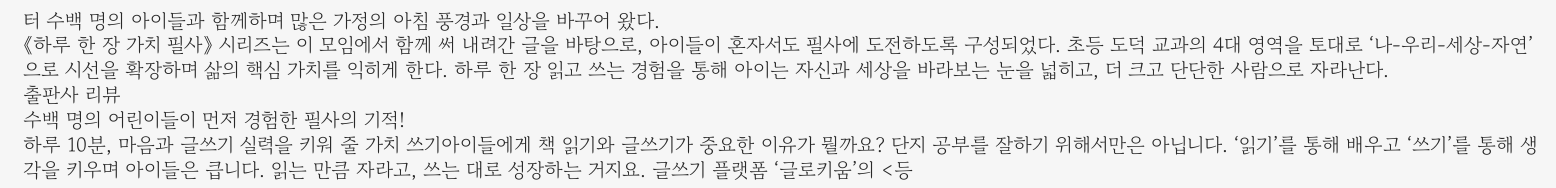터 수백 명의 아이들과 함께하며 많은 가정의 아침 풍경과 일상을 바꾸어 왔다.
《하루 한 장 가치 필사》 시리즈는 이 모임에서 함께 써 내려간 글을 바탕으로, 아이들이 혼자서도 필사에 도전하도록 구성되었다. 초등 도덕 교과의 4대 영역을 토대로 ‘나-우리-세상-자연’으로 시선을 확장하며 삶의 핵심 가치를 익히게 한다. 하루 한 장 읽고 쓰는 경험을 통해 아이는 자신과 세상을 바라보는 눈을 넓히고, 더 크고 단단한 사람으로 자라난다.
출판사 리뷰
수백 명의 어린이들이 먼저 경험한 필사의 기적!
하루 10분, 마음과 글쓰기 실력을 키워 줄 가치 쓰기아이들에게 책 읽기와 글쓰기가 중요한 이유가 뭘까요? 단지 공부를 잘하기 위해서만은 아닙니다. ‘읽기’를 통해 배우고 ‘쓰기’를 통해 생각을 키우며 아이들은 큽니다. 읽는 만큼 자라고, 쓰는 대로 성장하는 거지요. 글쓰기 플랫폼 ‘글로키움’의 <등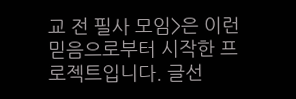교 전 필사 모임>은 이런 믿음으로부터 시작한 프로젝트입니다. 글선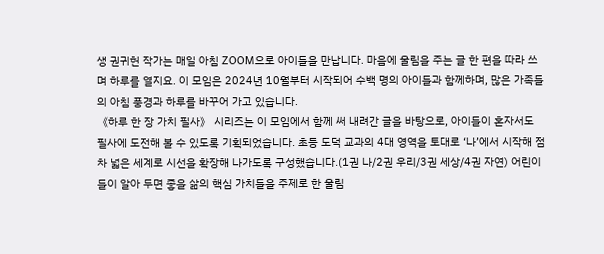생 권귀헌 작가는 매일 아침 ZOOM으로 아이들을 만납니다. 마음에 울림을 주는 글 한 편을 따라 쓰며 하루를 열지요. 이 모임은 2024년 10월부터 시작되어 수백 명의 아이들과 함께하며, 많은 가족들의 아침 풍경과 하루를 바꾸어 가고 있습니다.
《하루 한 장 가치 필사》 시리즈는 이 모임에서 함께 써 내려간 글을 바탕으로, 아이들이 혼자서도 필사에 도전해 볼 수 있도록 기획되었습니다. 초등 도덕 교과의 4대 영역을 토대로 ‘나’에서 시작해 점차 넓은 세계로 시선을 확장해 나가도록 구성했습니다.(1권 나/2권 우리/3권 세상/4권 자연) 어린이들이 알아 두면 좋을 삶의 핵심 가치들을 주제로 한 울림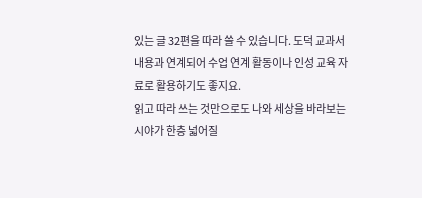있는 글 32편을 따라 쓸 수 있습니다. 도덕 교과서 내용과 연계되어 수업 연계 활동이나 인성 교육 자료로 활용하기도 좋지요.
읽고 따라 쓰는 것만으로도 나와 세상을 바라보는 시야가 한층 넓어질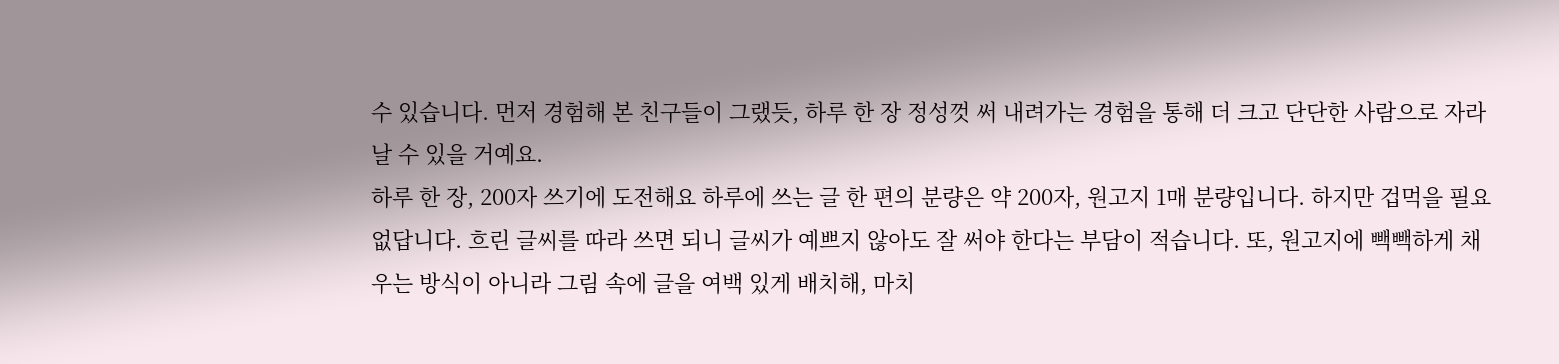수 있습니다. 먼저 경험해 본 친구들이 그랬듯, 하루 한 장 정성껏 써 내려가는 경험을 통해 더 크고 단단한 사람으로 자라날 수 있을 거예요.
하루 한 장, 200자 쓰기에 도전해요 하루에 쓰는 글 한 편의 분량은 약 200자, 원고지 1매 분량입니다. 하지만 겁먹을 필요 없답니다. 흐린 글씨를 따라 쓰면 되니 글씨가 예쁘지 않아도 잘 써야 한다는 부담이 적습니다. 또, 원고지에 빽빽하게 채우는 방식이 아니라 그림 속에 글을 여백 있게 배치해, 마치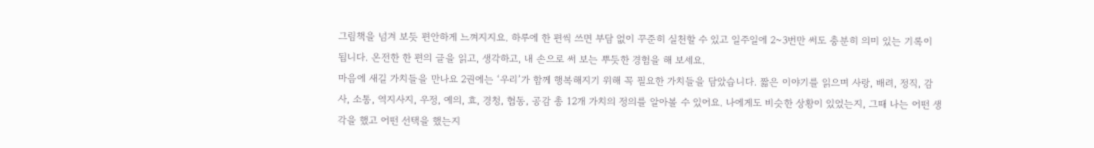그림책을 넘겨 보듯 편안하게 느껴지지요. 하루에 한 편씩 쓰면 부담 없이 꾸준히 실천할 수 있고 일주일에 2~3번만 써도 충분히 의미 있는 기록이 됩니다. 온전한 한 편의 글을 읽고, 생각하고, 내 손으로 써 보는 뿌듯한 경험을 해 보세요.
마음에 새길 가치들을 만나요 2권에는 ‘우리’가 함께 행복해지기 위해 꼭 필요한 가치들을 담았습니다. 짧은 이야기를 읽으며 사랑, 배려, 정직, 감사, 소통, 역지사지, 우정, 예의, 효, 경청, 협동, 공감 총 12개 가치의 정의를 알아볼 수 있어요. 나에게도 비슷한 상황이 있었는지, 그때 나는 어떤 생각을 했고 어떤 선택을 했는지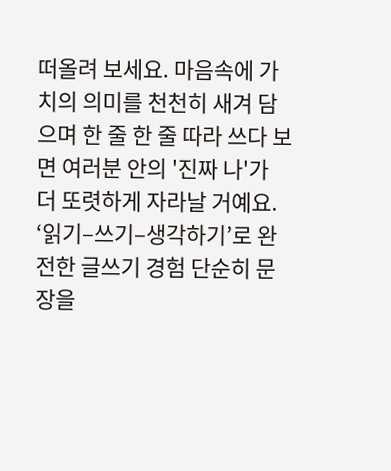떠올려 보세요. 마음속에 가치의 의미를 천천히 새겨 담으며 한 줄 한 줄 따라 쓰다 보면 여러분 안의 '진짜 나'가 더 또렷하게 자라날 거예요.
‘읽기–쓰기–생각하기’로 완전한 글쓰기 경험 단순히 문장을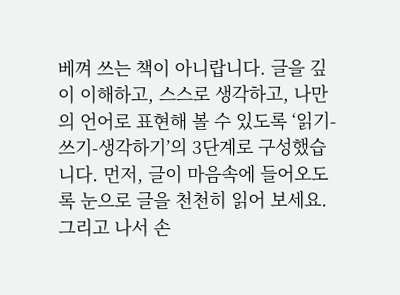베껴 쓰는 책이 아니랍니다. 글을 깊이 이해하고, 스스로 생각하고, 나만의 언어로 표현해 볼 수 있도록 ‘읽기-쓰기-생각하기’의 3단계로 구성했습니다. 먼저, 글이 마음속에 들어오도록 눈으로 글을 천천히 읽어 보세요. 그리고 나서 손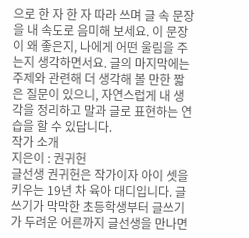으로 한 자 한 자 따라 쓰며 글 속 문장을 내 속도로 음미해 보세요. 이 문장이 왜 좋은지, 나에게 어떤 울림을 주는지 생각하면서요. 글의 마지막에는 주제와 관련해 더 생각해 볼 만한 짧은 질문이 있으니, 자연스럽게 내 생각을 정리하고 말과 글로 표현하는 연습을 할 수 있답니다.
작가 소개
지은이 : 권귀헌
글선생 권귀헌은 작가이자 아이 셋을 키우는 19년 차 육아 대디입니다. 글쓰기가 막막한 초등학생부터 글쓰기가 두려운 어른까지 글선생을 만나면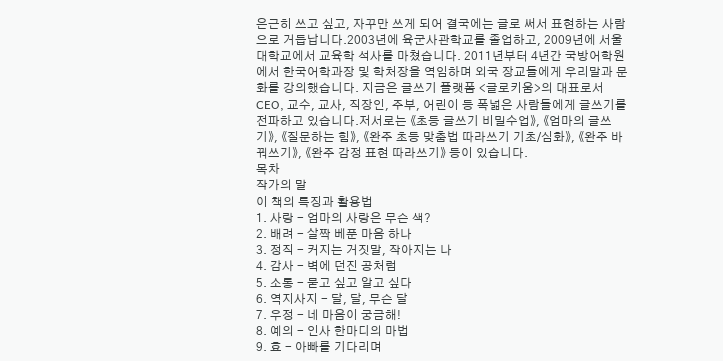은근히 쓰고 싶고, 자꾸만 쓰게 되어 결국에는 글로 써서 표현하는 사람으로 거듭납니다.2003년에 육군사관학교를 졸업하고, 2009년에 서울대학교에서 교육학 석사를 마쳤습니다. 2011년부터 4년간 국방어학원에서 한국어학과장 및 학처장을 역임하며 외국 장교들에게 우리말과 문화를 강의했습니다. 지금은 글쓰기 플랫폼 <글로키움>의 대표로서 CEO, 교수, 교사, 직장인, 주부, 어린이 등 폭넓은 사람들에게 글쓰기를 전파하고 있습니다.저서로는 《초등 글쓰기 비밀수업》, 《엄마의 글쓰기》, 《질문하는 힘》, 《완주 초등 맞춤법 따라쓰기 기초/심화》, 《완주 바꿔쓰기》, 《완주 감정 표현 따라쓰기》 등이 있습니다.
목차
작가의 말
이 책의 특징과 활용법
1. 사랑 - 엄마의 사랑은 무슨 색?
2. 배려 - 살짝 베푼 마음 하나
3. 정직 - 커지는 거짓말, 작아지는 나
4. 감사 - 벽에 던진 공처럼
5. 소통 - 묻고 싶고 알고 싶다
6. 역지사지 - 달, 달, 무슨 달
7. 우정 - 네 마음이 궁금해!
8. 예의 - 인사 한마디의 마법
9. 효 - 아빠를 기다리며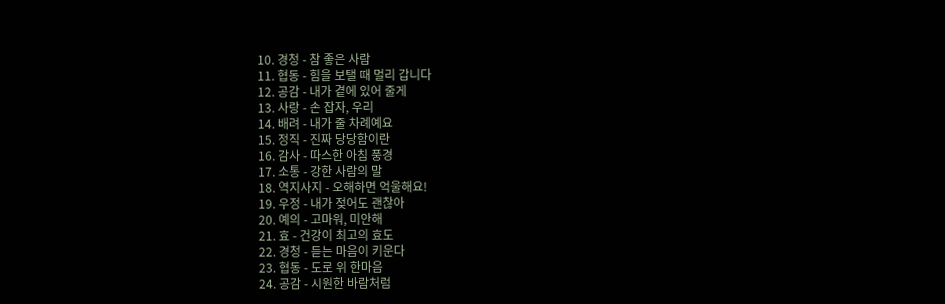10. 경청 - 참 좋은 사람
11. 협동 - 힘을 보탤 때 멀리 갑니다
12. 공감 - 내가 곁에 있어 줄게
13. 사랑 - 손 잡자, 우리
14. 배려 - 내가 줄 차례예요
15. 정직 - 진짜 당당함이란
16. 감사 - 따스한 아침 풍경
17. 소통 - 강한 사람의 말
18. 역지사지 - 오해하면 억울해요!
19. 우정 - 내가 젖어도 괜찮아
20. 예의 - 고마워, 미안해
21. 효 - 건강이 최고의 효도
22. 경청 - 듣는 마음이 키운다
23. 협동 - 도로 위 한마음
24. 공감 - 시원한 바람처럼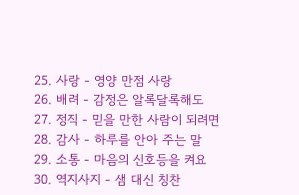25. 사랑 - 영양 만점 사랑
26. 배려 - 감정은 알록달록해도
27. 정직 - 믿을 만한 사람이 되려면
28. 감사 - 하루를 안아 주는 말
29. 소통 - 마음의 신호등을 켜요
30. 역지사지 - 샘 대신 칭찬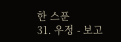한 스푼
31. 우정 - 보고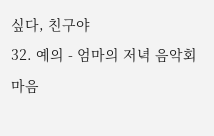싶다, 친구야
32. 예의 - 엄마의 저녁 음악회
마음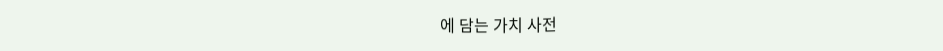에 담는 가치 사전